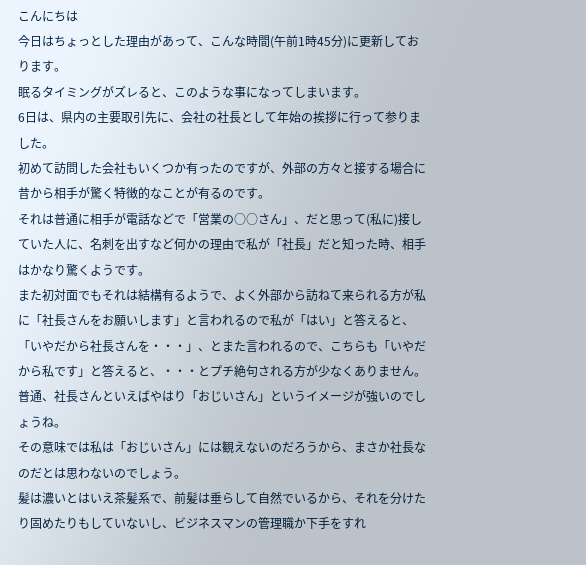こんにちは
今日はちょっとした理由があって、こんな時間(午前1時45分)に更新しております。
眠るタイミングがズレると、このような事になってしまいます。
6日は、県内の主要取引先に、会社の社長として年始の挨拶に行って参りました。
初めて訪問した会社もいくつか有ったのですが、外部の方々と接する場合に昔から相手が驚く特徴的なことが有るのです。
それは普通に相手が電話などで「営業の○○さん」、だと思って(私に)接していた人に、名刺を出すなど何かの理由で私が「社長」だと知った時、相手はかなり驚くようです。
また初対面でもそれは結構有るようで、よく外部から訪ねて来られる方が私に「社長さんをお願いします」と言われるので私が「はい」と答えると、「いやだから社長さんを・・・」、とまた言われるので、こちらも「いやだから私です」と答えると、・・・とプチ絶句される方が少なくありません。
普通、社長さんといえばやはり「おじいさん」というイメージが強いのでしょうね。
その意味では私は「おじいさん」には観えないのだろうから、まさか社長なのだとは思わないのでしょう。
髪は濃いとはいえ茶髪系で、前髪は垂らして自然でいるから、それを分けたり固めたりもしていないし、ビジネスマンの管理職か下手をすれ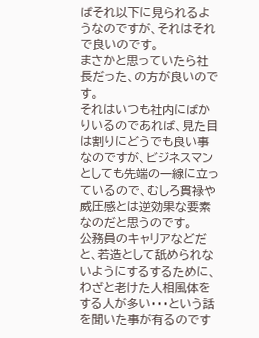ばそれ以下に見られるようなのですが、それはそれで良いのです。
まさかと思っていたら社長だった、の方が良いのです。
それはいつも社内にばかりいるのであれば、見た目は割りにどうでも良い事なのですが、ビジネスマンとしても先端の一線に立っているので、むしろ貫禄や威圧感とは逆効果な要素なのだと思うのです。
公務員のキャリアなどだと、若造として舐められないようにするするために、わざと老けた人相風体をする人が多い・・・という話を聞いた事が有るのです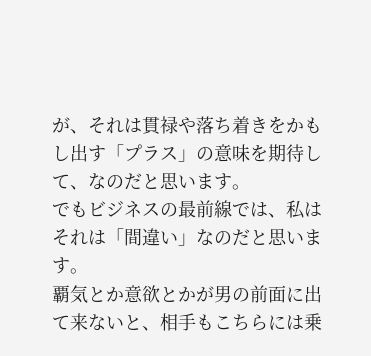が、それは貫禄や落ち着きをかもし出す「プラス」の意味を期待して、なのだと思います。
でもビジネスの最前線では、私はそれは「間違い」なのだと思います。
覇気とか意欲とかが男の前面に出て来ないと、相手もこちらには乗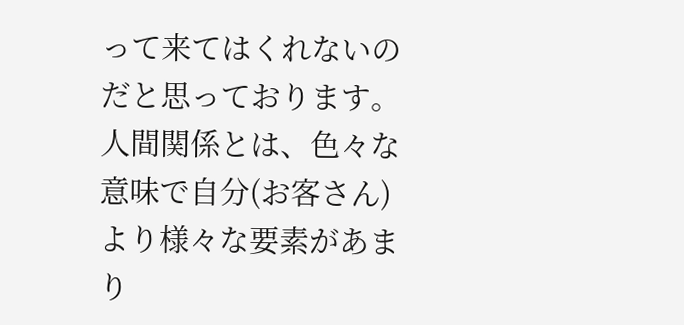って来てはくれないのだと思っております。
人間関係とは、色々な意味で自分(お客さん)より様々な要素があまり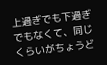上過ぎでも下過ぎでもなくて、同じくらいがちょうど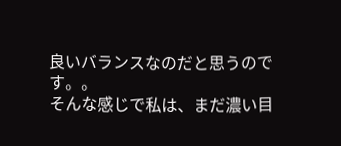良いバランスなのだと思うのです。。
そんな感じで私は、まだ濃い目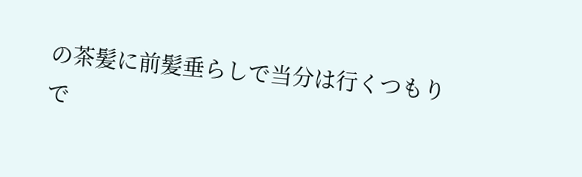の茶髪に前髪垂らしで当分は行くつもりで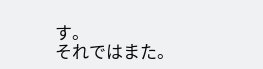す。
それではまた。